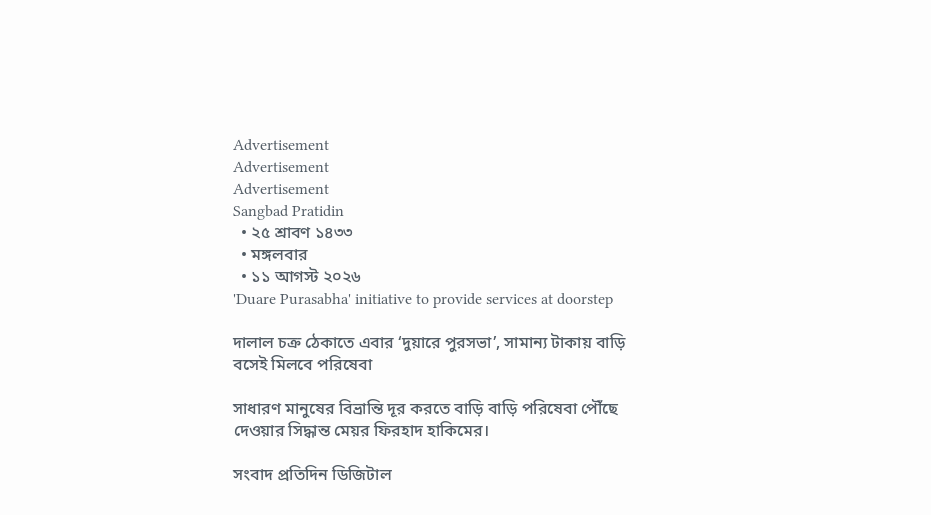Advertisement
Advertisement
Advertisement
Sangbad Pratidin
  • ২৫ শ্রাবণ ১৪৩৩
  • মঙ্গলবার
  • ১১ আগস্ট ২০২৬
'Duare Purasabha' initiative to provide services at doorstep

দালাল চক্র ঠেকাতে এবার ‘দুয়ারে পুরসভা’, সামান্য টাকায় বাড়ি বসেই মিলবে পরিষেবা

সাধারণ মানুষের বিভ্রান্তি দূর করতে বাড়ি বাড়ি পরিষেবা পৌঁছে দেওয়ার সিদ্ধান্ত মেয়র ফিরহাদ হাকিমের।

সংবাদ প্রতিদিন ডিজিটাল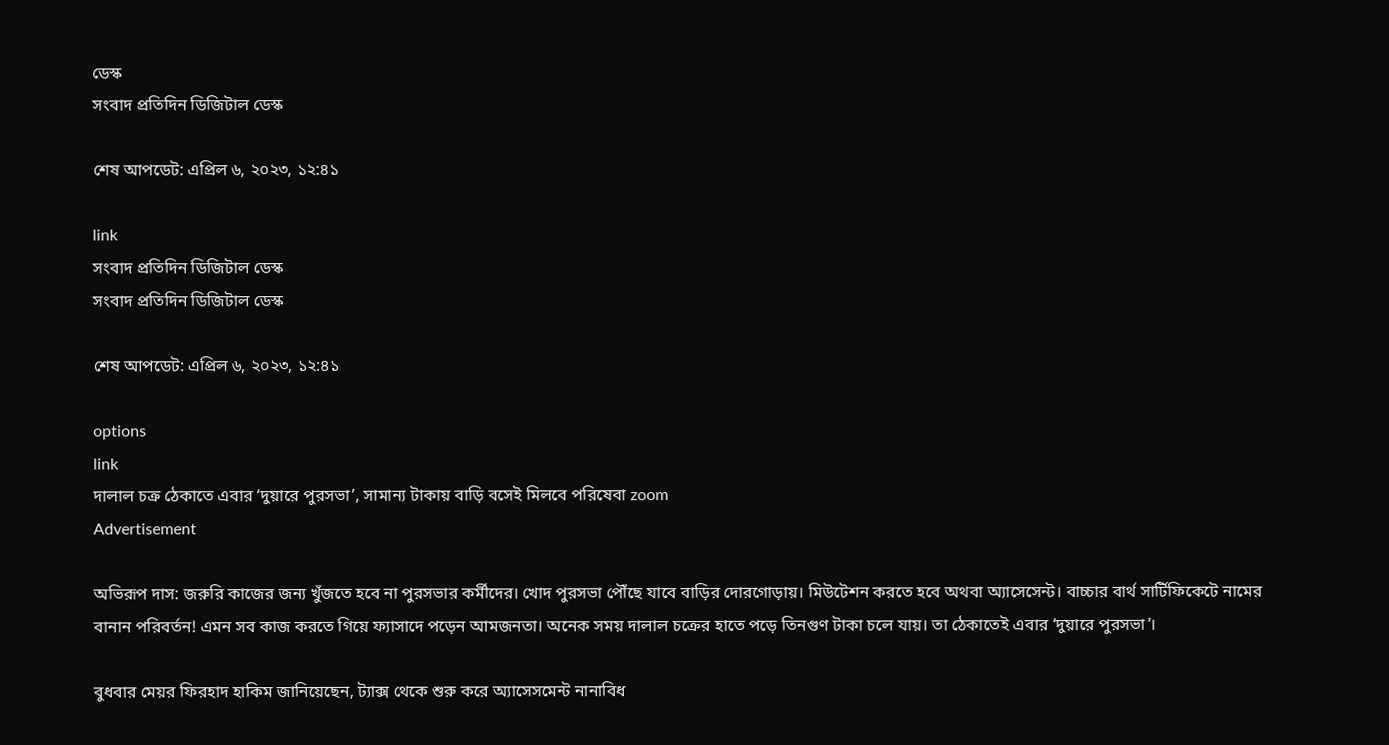ডেস্ক
সংবাদ প্রতিদিন ডিজিটাল ডেস্ক

শেষ আপডেট: এপ্রিল ৬, ২০২৩, ১২:৪১

link
সংবাদ প্রতিদিন ডিজিটাল ডেস্ক
সংবাদ প্রতিদিন ডিজিটাল ডেস্ক

শেষ আপডেট: এপ্রিল ৬, ২০২৩, ১২:৪১

options
link
দালাল চক্র ঠেকাতে এবার ‘দুয়ারে পুরসভা’, সামান্য টাকায় বাড়ি বসেই মিলবে পরিষেবা zoom
Advertisement

অভিরূপ দাস: জরুরি কাজের জন‌্য খুঁজতে হবে না পুরসভার কর্মীদের। খোদ পুরসভা পৌঁছে যাবে বাড়ির দোরগোড়ায়। মিউটেশন করতে হবে অথবা অ‌্যাসেসেন্ট। বাচ্চার বার্থ সার্টিফিকেটে নামের বানান পরিবর্তন! এমন সব কাজ করতে গিয়ে ফ‌্যাসাদে পড়েন আমজনতা। অনেক সময় দালাল চক্রের হাতে পড়ে তিনগুণ টাকা চলে যায়। তা ঠেকাতেই এবার ‘দুয়ারে পুরসভা’।

বুধবার মেয়র ফিরহাদ হাকিম জানিয়েছেন, ট‌্যাক্স থেকে শুরু করে অ‌্যাসেসমেন্ট নানাবিধ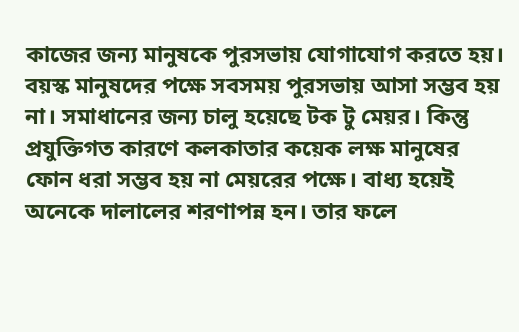কাজের জন্য মানুষকে পুরসভায় যোগাযোগ করতে হয়। বয়স্ক মানুষদের পক্ষে সবসময় পুরসভায় আসা সম্ভব হয় না। সমাধানের জন‌্য চালু হয়েছে টক টু মেয়র। কিন্তু প্রযুক্তিগত কারণে কলকাতার কয়েক লক্ষ মানুষের ফোন ধরা সম্ভব হয় না মেয়রের পক্ষে। বাধ‌্য হয়েই অনেকে দালালের শরণাপন্ন হন। তার ফলে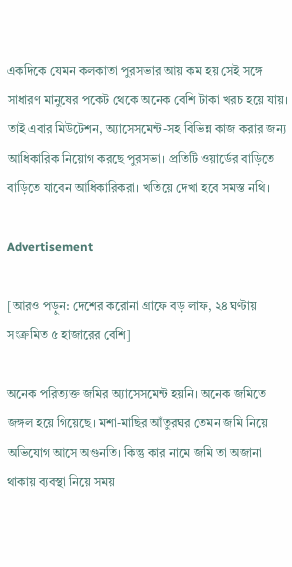একদিকে যেমন কলকাতা পুরসভার আয় কম হয় সেই সঙ্গে সাধারণ মানুষের পকেট থেকে অনেক বেশি টাকা খরচ হয়ে যায়। তাই এবার মিউটেশন, অ্যাসেসমেন্ট-সহ বিভিন্ন কাজ করার জন্য আধিকারিক নিয়োগ করছে পুরসভা। প্রতিটি ওয়ার্ডের বাড়িতে বাড়িতে যাবেন আধিকারিকরা। খতিয়ে দেখা হবে সমস্ত নথি।

Advertisement

[আরও পড়ুন: দেশের করোনা গ্রাফে বড় লাফ, ২৪ ঘণ্টায় সংক্রমিত ৫ হাজারের বেশি]

অনেক পরিত‌্যক্ত জমির অ‌্যাসেসমেন্ট হয়নি। অনেক জমিতে জঙ্গল হয়ে গিয়েছে। মশা-মাছির আঁতুরঘর তেমন জমি নিয়ে অভিযোগ আসে অগুনতি। কিন্তু কার নামে জমি তা অজানা থাকায় ব‌্যবস্থা নিয়ে সময়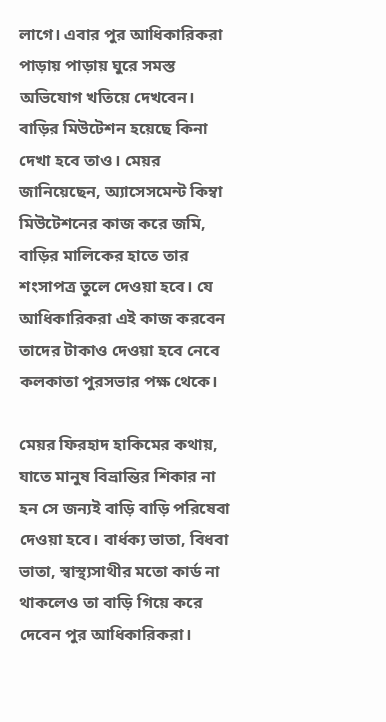লাগে। এবার পুর আধিকারিকরা পাড়ায় পাড়ায় ঘুরে সমস্ত অভিযোগ খতিয়ে দেখবেন। বাড়ির মিউটেশন হয়েছে কিনা দেখা হবে তাও। মেয়র জানিয়েছেন, অ‌্যাসেসমেন্ট কিম্বা মিউটেশনের কাজ করে জমি, বাড়ির মালিকের হাতে তার শংসাপত্র তুলে দেওয়া হবে। যে আধিকারিকরা এই কাজ করবেন তাদের টাকাও দেওয়া হবে নেবে কলকাতা পুরসভার পক্ষ থেকে।

মেয়র ফিরহাদ হাকিমের কথায়, যাতে মানুষ বিভ্রান্তির শিকার না হন সে জন্যই বাড়ি বাড়ি পরিষেবা দেওয়া হবে। বার্ধক‌্য ভাতা, বিধবা ভাতা, স্বাস্থ‌্যসাথীর মতো কার্ড না থাকলেও তা বাড়ি গিয়ে করে দেবেন পুর আধিকারিকরা।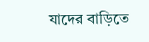যাদের বাড়িতে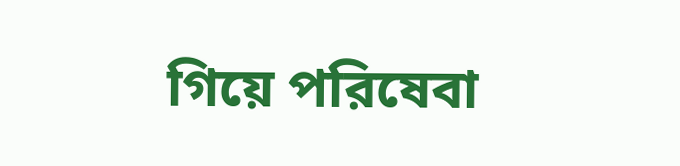গিয়ে পরিষেবা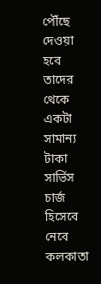পৌঁছে দেওয়া হবে তাদের থেকে একটা সামান‌্য টাকা সার্ভিস চার্জ হিসেবে নেবে কলকাতা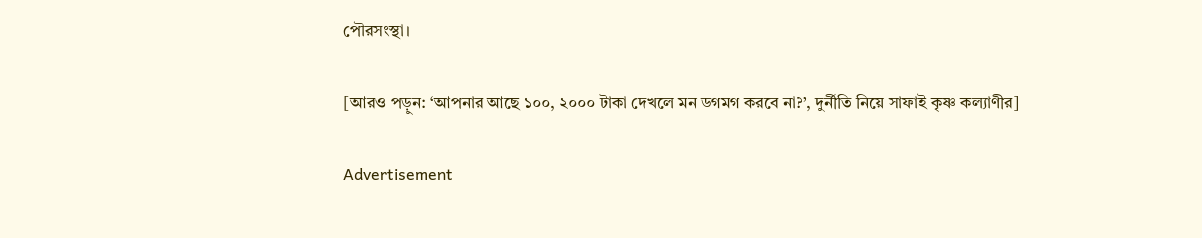পৌরসংস্থা।

[আরও পড়ুন: ‘আপনার আছে ১০০, ২০০০ টাকা দেখলে মন ডগমগ করবে না?’, দুর্নীতি নিয়ে সাফাই কৃষ্ণ কল্যাণীর]

Advertisement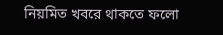নিয়মিত খবরে থাকতে ফলো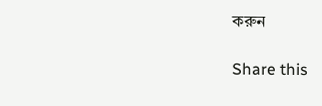করুন

Share this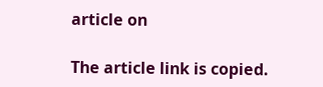article on

The article link is copied.